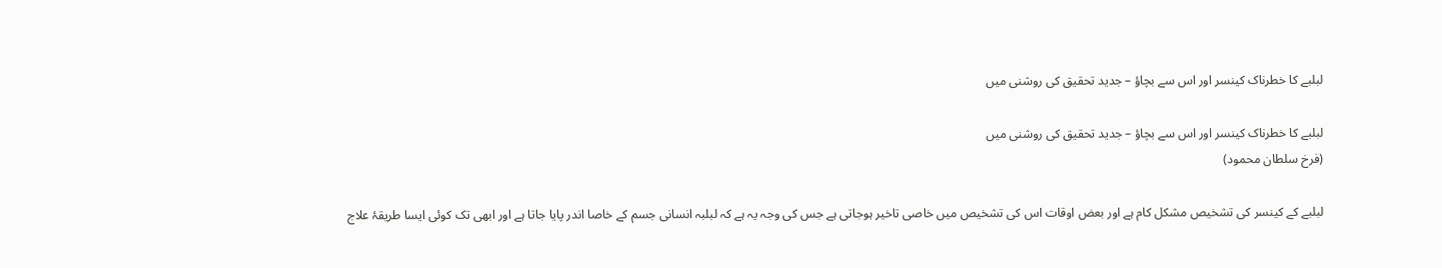لبلبے کا خطرناک کینسر اور اس سے بچاؤ – جدید تحقیق کی روشنی میں

لبلبے کا خطرناک کینسر اور اس سے بچاؤ – جدید تحقیق کی روشنی میں
(فرخ سلطان محمود)

لبلبے کے کینسر کی تشخیص مشکل کام ہے اور بعض اوقات اس کی تشخیص میں خاصی تاخیر ہوجاتی ہے جس کی وجہ یہ ہے کہ لبلبہ انسانی جسم کے خاصا اندر پایا جاتا ہے اور ابھی تک کوئی ایسا طریقۂ علاج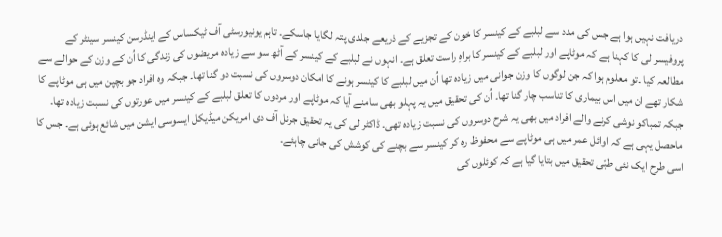دریافت نہیں ہوا ہے جس کی مدد سے لبلبے کے کینسر کا خون کے تجزیے کے ذریعے جلدی پتہ لگایا جاسکے۔ تاہم یونیورسٹی آف ٹیکساس کے اینڈرسن کینسر سینٹر کے پروفیسر لی کا کہنا ہے کہ موٹاپے اور لبلبے کے کینسر کا براہِ راست تعلق ہے۔ انہوں نے لبلبے کے کینسر کے آٹھ سو سے زیادہ مریضوں کی زندگی کا اُن کے وزن کے حوالے سے مطالعہ کیا ۔تو معلوم ہوا کہ جن لوگوں کا وزن جوانی میں زیادہ تھا اُن میں لبلبے کا کینسر ہونے کا امکان دوسروں کی نسبت دو گنا تھا۔ جبکہ وہ افراد جو بچپن میں ہی موٹاپے کا شکار تھے ان میں اس بیماری کا تناسب چار گنا تھا۔ اُن کی تحقیق میں یہ پہلو بھی سامنے آیا کہ موٹاپے اور مردوں کا تعلق لبلبے کے کینسر میں عورتوں کی نسبت زیادہ تھا۔ جبکہ تمباکو نوشی کرنے والے افراد میں بھی یہ شرح دوسروں کی نسبت زیادہ تھی۔ ڈاکٹر لی کی یہ تحقیق جرنل آف دی امریکن میڈیکل ایسوسی ایشن میں شائع ہوئی ہے۔ جس کا ماحصل یہی ہے کہ اوائل عمر میں ہی موٹاپے سے محفوظ رہ کر کینسر سے بچنے کی کوشش کی جانی چاہئے۔
اسی طرح ایک نئی طبّی تحقیق میں بتایا گیا ہے کہ کوئلوں کی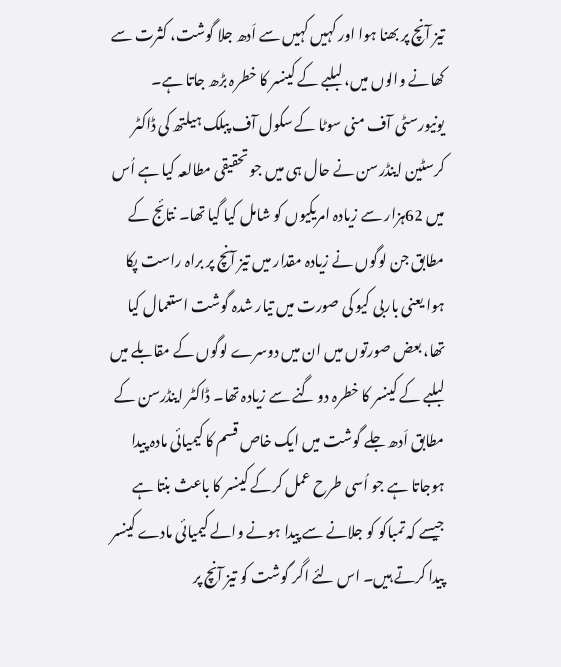تیز آنچ پر بھنا ہوا اور کہیں کہیں سے اَدھ جلا گوشت، کثرت سے کھانے والوں میں، لبلبے کے کینسر کا خطرہ بڑھ جاتا ہے۔ یونیورسٹی آف منی سوٹا کے سکول آف پبلک ہیلتھ کی ڈاکٹر کرسٹین اینڈرسن نے حال ہی میں جو تحقیقی مطالعہ کیا ہے اُس میں 62ہزار سے زیادہ امریکیوں کو شامل کیا گیا تھا۔ نتائج کے مطابق جن لوگوں نے زیادہ مقدار میں تیز آنچ پر براہ راست پکا ہوا یعنی باربی کیو کی صورت میں تیار شدہ گوشت استعمال کیا تھا، بعض صورتوں میں ان میں دوسرے لوگوں کے مقابلے میں لبلبے کے کینسر کا خطرہ دو گنے سے زیادہ تھا۔ ڈاکٹر اینڈرسن کے مطابق اَدھ جلے گوشت میں ایک خاص قسم کا کیمیائی مادہ پیدا ہوجاتا ہے جو اُسی طرح عمل کرکے کینسر کا باعث بنتا ہے جیسے کہ تمباکو کو جلانے سے پیدا ہونے والے کیمیائی مادے کینسر پیدا کرتے ہیں۔ اس لئے اگر گوشت کو تیز آنچ پر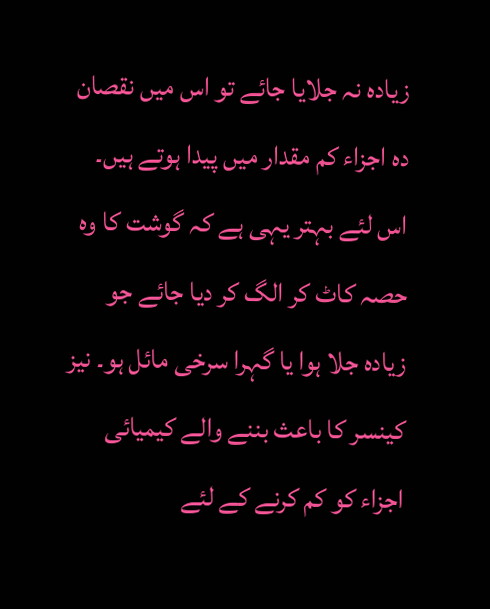زیادہ نہ جلایا جائے تو اس میں نقصان دہ اجزاء کم مقدار میں پیدا ہوتے ہیں۔ اس لئے بہتر یہی ہے کہ گوشت کا وہ حصہ کاٹ کر الگ کر دیا جائے جو زیادہ جلا ہوا یا گہرا سرخی مائل ہو۔ نیز کینسر کا باعث بننے والے کیمیائی اجزاء کو کم کرنے کے لئے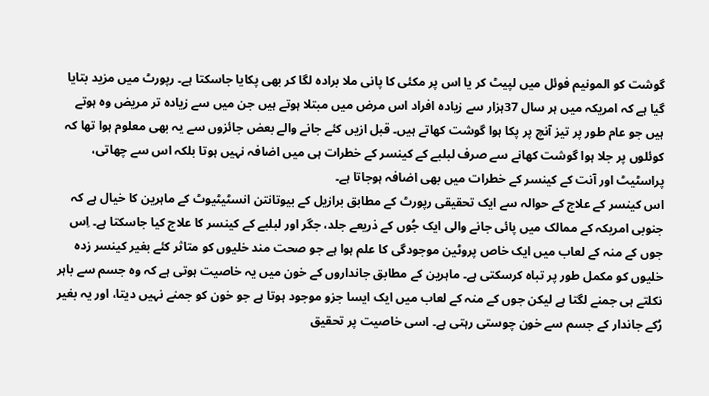گوشت کو المونیم فوئل میں لپیٹ کر یا اس پر مکئی کا پانی ملا برادہ لگا کر بھی پکایا جاسکتا ہے۔ رپورٹ میں مزید بتایا گیا ہے کہ امریکہ میں ہر سال 37ہزار سے زیادہ افراد اس مرض میں مبتلا ہوتے ہیں جن میں سے زیادہ تر مریض وہ ہوتے ہیں جو عام طور پر تیز آنچ پر پکا ہوا گوشت کھاتے ہیں۔ قبل ازیں کئے جانے والے بعض جائزوں سے یہ بھی معلوم ہوا تھا کہ کوئلوں پر جلا ہوا گوشت کھانے سے صرف لبلبے کے کینسر کے خطرات ہی میں اضافہ نہیں ہوتا بلکہ اس سے چھاتی، پراسٹیٹ اور آنت کے کینسر کے خطرات میں بھی اضافہ ہوجاتا ہے۔
اس کینسر کے علاج کے حوالہ سے ایک تحقیقی رپورٹ کے مطابق برازیل کے بیوتانتن انسٹیٹیوٹ کے ماہرین کا خیال ہے کہ جنوبی امریکہ کے ممالک میں پائی جانے والی ایک جُوں کے ذریعے جلد، جگر اور لبلبے کے کینسر کا علاج کیا جاسکتا ہے۔ اِس جوں کے منہ کے لعاب میں ایک خاص پروٹین موجودگی کا علم ہوا ہے جو صحت مند خلیوں کو متاثر کئے بغیر کینسر زدہ خلیوں کو مکمل طور پر تباہ کرسکتی ہے۔ ماہرین کے مطابق جانداروں کے خون میں یہ خاصیت ہوتی ہے کہ وہ جسم سے باہر نکلتے ہی جمنے لگتا ہے لیکن جوں کے منہ کے لعاب میں ایک ایسا جزو موجود ہوتا ہے جو خون کو جمنے نہیں دیتا، اور یہ بغیر رُکے جاندار کے جسم سے خون چوستی رہتی ہے۔ اسی خاصیت پر تحقیق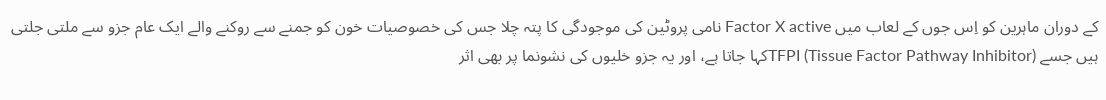کے دوران ماہرین کو اِس جوں کے لعاب میں Factor X active نامی پروٹین کی موجودگی کا پتہ چلا جس کی خصوصیات خون کو جمنے سے روکنے والے ایک عام جزو سے ملتی جلتی ہیں جسے TFPI (Tissue Factor Pathway Inhibitor)کہا جاتا ہے، اور یہ جزو خلیوں کی نشونما پر بھی اثر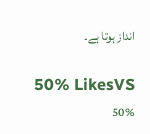انداز ہوتا ہے۔

50% LikesVS
50%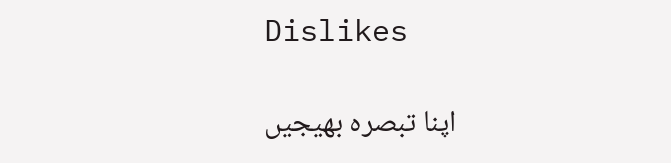Dislikes

اپنا تبصرہ بھیجیں